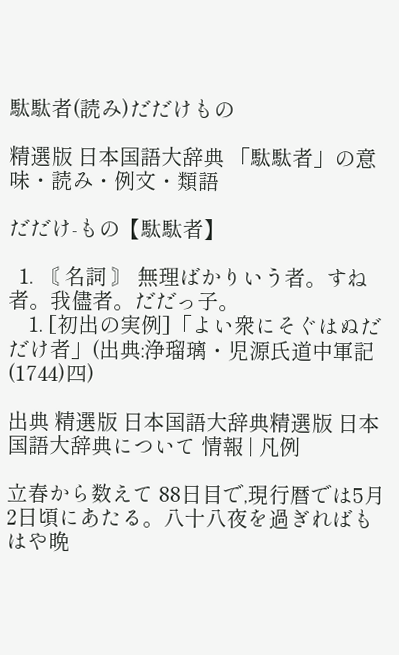駄駄者(読み)だだけもの

精選版 日本国語大辞典 「駄駄者」の意味・読み・例文・類語

だだけ‐もの【駄駄者】

  1. 〘 名詞 〙 無理ばかりいう者。すね者。我儘者。だだっ子。
    1. [初出の実例]「よい衆にそぐはぬだだけ者」(出典:浄瑠璃・児源氏道中軍記(1744)四)

出典 精選版 日本国語大辞典精選版 日本国語大辞典について 情報 | 凡例

立春から数えて 88日目で,現行暦では5月2日頃にあたる。八十八夜を過ぎればもはや晩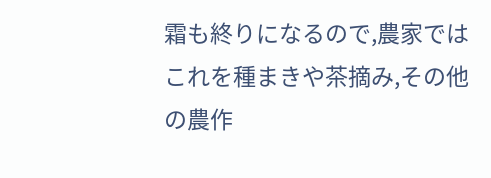霜も終りになるので,農家ではこれを種まきや茶摘み,その他の農作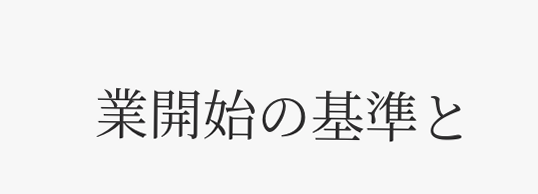業開始の基準と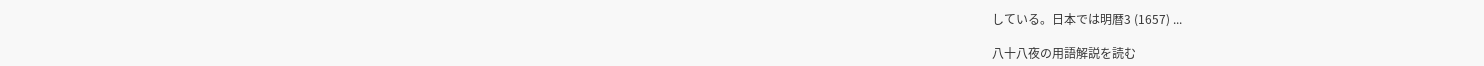している。日本では明暦3 (1657) ...

八十八夜の用語解説を読む